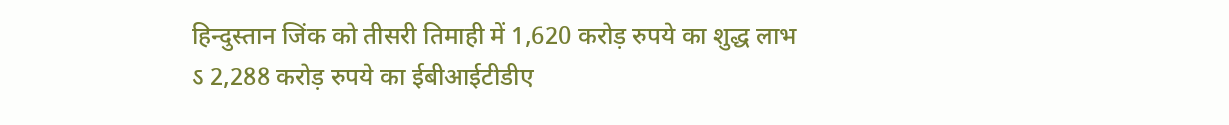हिन्दुस्तान जिंक को तीसरी तिमाही में 1,620 करोड़ रुपये का शुद्ध लाभ
ऽ 2,288 करोड़ रुपये का ईबीआईटीडीए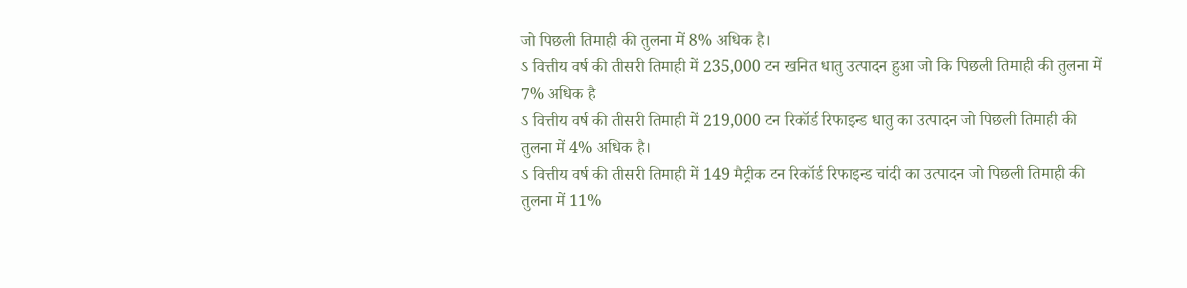जो पिछली तिमाही की तुलना में 8% अधिक है।
ऽ वित्तीय वर्ष की तीसरी तिमाही में 235,000 टन खनित धातु उत्पादन हुआ जो कि पिछली तिमाही की तुलना में 7% अधिक है
ऽ वित्तीय वर्ष की तीसरी तिमाही में 219,000 टन रिकॉर्ड रिफाइन्ड धातु का उत्पादन जो पिछली तिमाही की तुलना में 4% अधिक है।
ऽ वित्तीय वर्ष की तीसरी तिमाही में 149 मैट्रीक टन रिकॉर्ड रिफाइन्ड चांदी का उत्पादन जो पिछली तिमाही की तुलना में 11%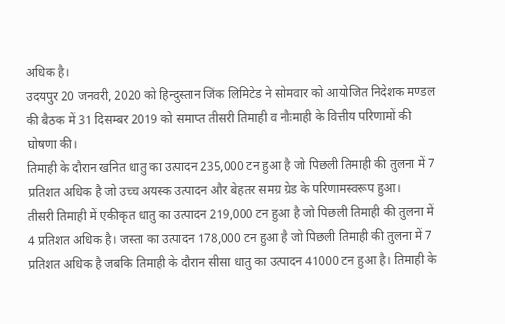अधिक है।
उदयपुर 20 जनवरी, 2020 को हिन्दुस्तान जिंक लिमिटेड ने सोमवार को आयोजित निदेशक मण्डल की बैठक में 31 दिसम्बर 2019 को समाप्त तीसरी तिमाही व नौःमाही के वित्तीय परिणामों की घोषणा की।
तिमाही के दौरान खनित धातु का उत्पादन 235,000 टन हुआ है जो पिछली तिमाही की तुलना में 7 प्रतिशत अधिक है जो उच्च अयस्क उत्पादन और बेहतर समग्र ग्रेड के परिणामस्वरूप हुआ।
तीसरी तिमाही में एकीकृत धातु का उत्पादन 219,000 टन हुआ है जो पिछली तिमाही की तुलना में 4 प्रतिशत अधिक है। जस्ता का उत्पादन 178,000 टन हुआ है जो पिछली तिमाही की तुलना में 7 प्रतिशत अधिक है जबकि तिमाही के दौरान सीसा धातु का उत्पादन 41000 टन हुआ है। तिमाही के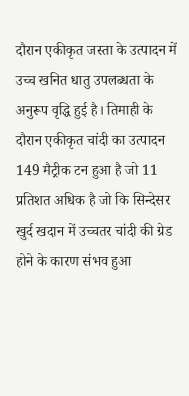दौरान एकीकृत जस्ता के उत्पादन में उच्च खनित धातु उपलब्धता के अनुरूप वृद्धि हुई है। तिमाही के दौरान एकीकृत चांदी का उत्पादन 149 मैट्रीक टन हुआ है जो 11 प्रतिशत अधिक है जो कि सिन्देसर खुर्द खदान में उच्चतर चांदी की ग्रेड होने के कारण संभव हुआ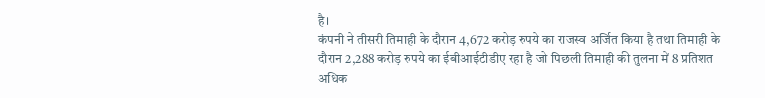है।
कंपनी ने तीसरी तिमाही के दौरान 4,672 करोड़ रुपये का राजस्व अर्जित किया है तथा तिमाही के दौरान 2,288 करोड़ रुपये का ईबीआईटीडीए रहा है जो पिछली तिमाही की तुलना में 8 प्रतिशत अधिक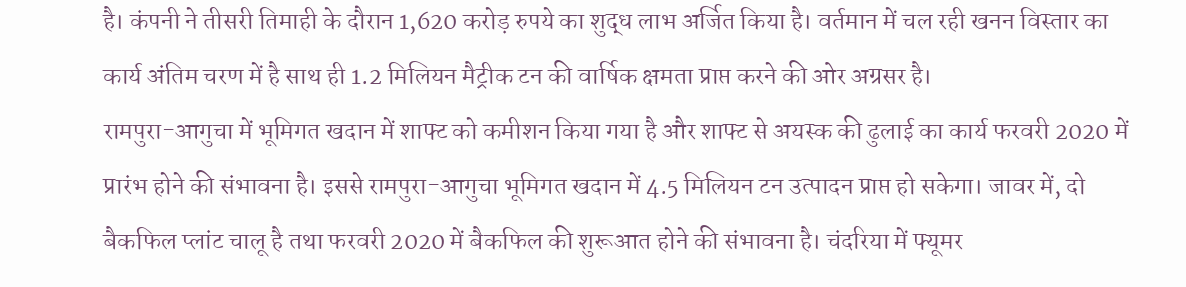है। कंपनी ने तीसरी तिमाही के दौरान 1,620 करोड़ रुपये का शुद्ध लाभ अर्जित किया है। वर्तमान में चल रही खनन विस्तार का कार्य अंतिम चरण में है साथ ही 1.2 मिलियन मैट्रीक टन की वार्षिक क्षमता प्राप्त करने की ओर अग्रसर है।
रामपुरा-आगुचा में भूमिगत खदान में शाफ्ट को कमीशन किया गया है और शाफ्ट से अयस्क की ढुलाई का कार्य फरवरी 2020 में प्रारंभ होने की संभावना है। इससे रामपुरा-आगुचा भूमिगत खदान में 4.5 मिलियन टन उत्पादन प्राप्त हो सकेगा। जावर में, दो बैकफिल प्लांट चालू है तथा फरवरी 2020 में बैकफिल की शुरूआत होने की संभावना है। चंदरिया में फ्यूमर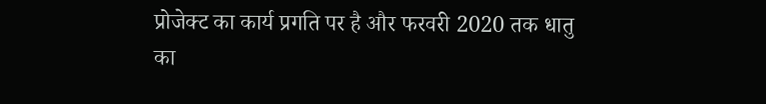प्रोजेक्ट का कार्य प्रगति पर है और फरवरी 2020 तक धातु का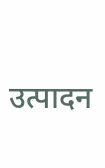उत्पादन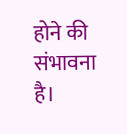होने की संभावना है।